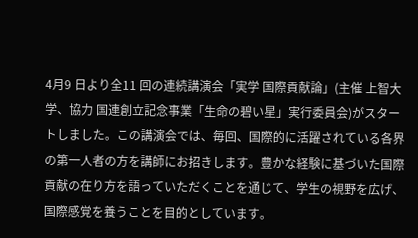4月9 日より全11 回の連続講演会「実学 国際貢献論」(主催 上智大学、協力 国連創立記念事業「生命の碧い星」実行委員会)がスタートしました。この講演会では、毎回、国際的に活躍されている各界の第一人者の方を講師にお招きします。豊かな経験に基づいた国際貢献の在り方を語っていただくことを通じて、学生の視野を広げ、国際感覚を養うことを目的としています。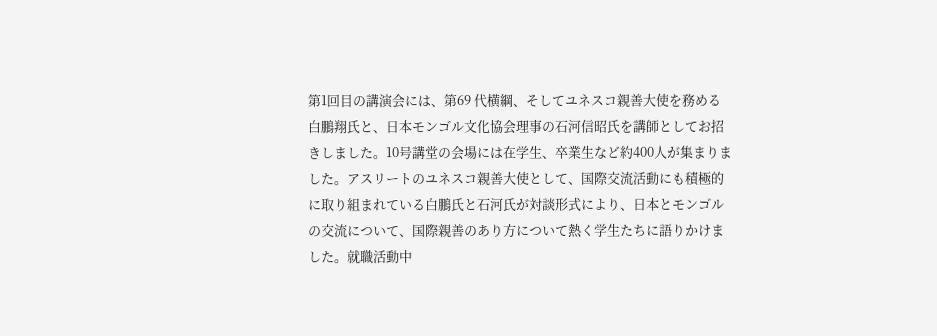第1回目の講演会には、第69 代横綱、そしてユネスコ親善大使を務める白鵬翔氏と、日本モンゴル文化協会理事の石河信昭氏を講師としてお招きしました。10号講堂の会場には在学生、卒業生など約400人が集まりました。アスリートのユネスコ親善大使として、国際交流活動にも積極的に取り組まれている白鵬氏と石河氏が対談形式により、日本とモンゴルの交流について、国際親善のあり方について熱く学生たちに語りかけました。就職活動中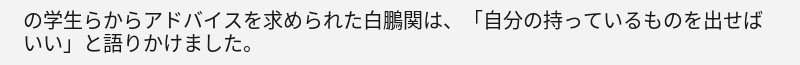の学生らからアドバイスを求められた白鵬関は、「自分の持っているものを出せばいい」と語りかけました。